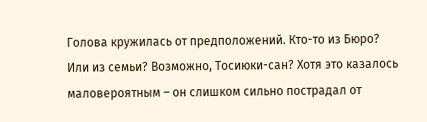Голова кружилась от предположений. Кто-то из Бюро? Или из семьи? Возможно, Тосиюки-сан? Хотя это казалось маловероятным – он слишком сильно пострадал от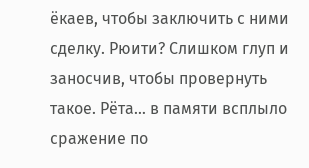ёкаев, чтобы заключить с ними сделку. Рюити? Слишком глуп и заносчив, чтобы провернуть такое. Рёта… в памяти всплыло сражение по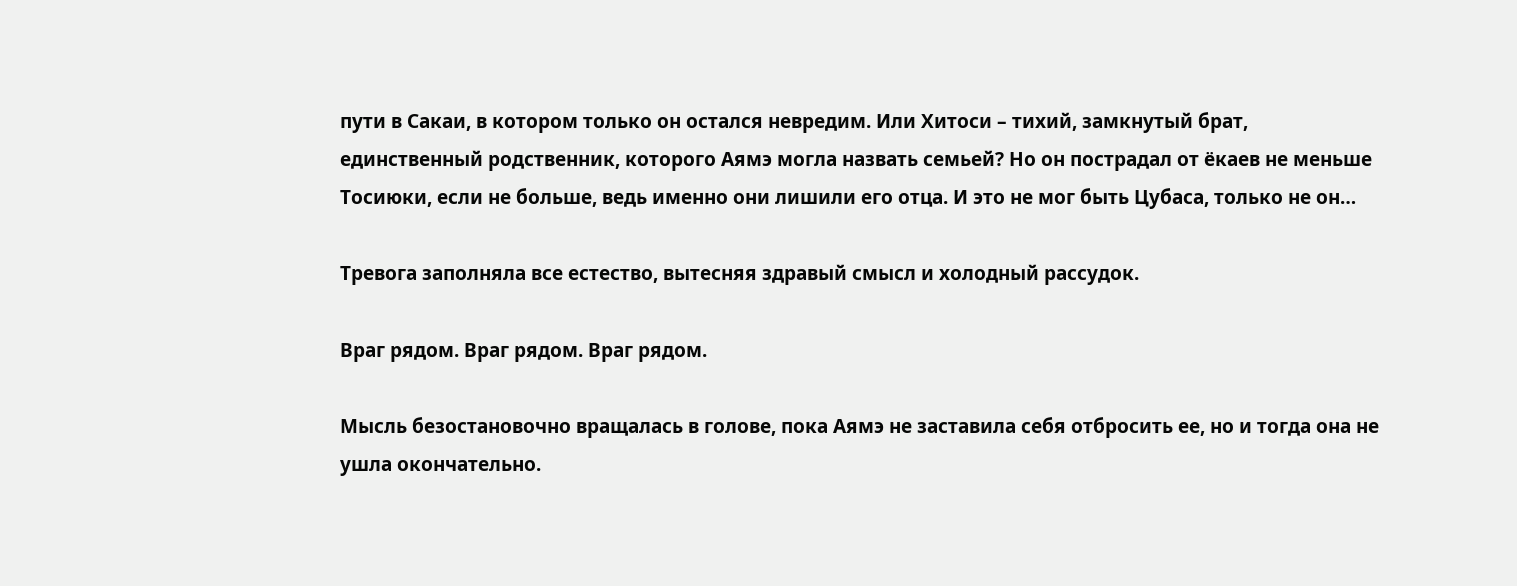пути в Сакаи, в котором только он остался невредим. Или Хитоси – тихий, замкнутый брат, единственный родственник, которого Аямэ могла назвать семьей? Но он пострадал от ёкаев не меньше Тосиюки, если не больше, ведь именно они лишили его отца. И это не мог быть Цубаса, только не он…

Тревога заполняла все естество, вытесняя здравый смысл и холодный рассудок.

Враг рядом. Враг рядом. Враг рядом.

Мысль безостановочно вращалась в голове, пока Аямэ не заставила себя отбросить ее, но и тогда она не ушла окончательно.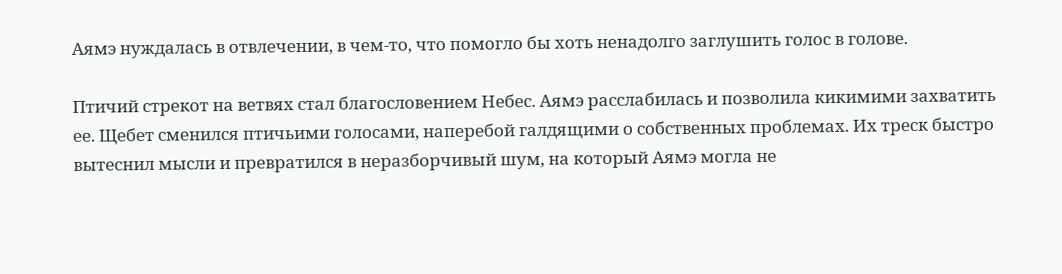Аямэ нуждалась в отвлечении, в чем-то, что помогло бы хоть ненадолго заглушить голос в голове.

Птичий стрекот на ветвях стал благословением Небес. Аямэ расслабилась и позволила кикимими захватить ее. Щебет сменился птичьими голосами, наперебой галдящими о собственных проблемах. Их треск быстро вытеснил мысли и превратился в неразборчивый шум, на который Аямэ могла не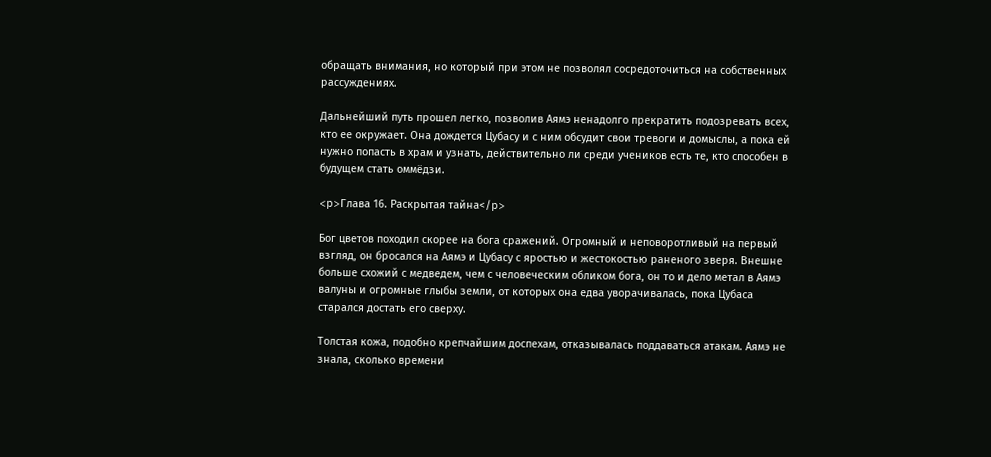обращать внимания, но который при этом не позволял сосредоточиться на собственных рассуждениях.

Дальнейший путь прошел легко, позволив Аямэ ненадолго прекратить подозревать всех, кто ее окружает. Она дождется Цубасу и с ним обсудит свои тревоги и домыслы, а пока ей нужно попасть в храм и узнать, действительно ли среди учеников есть те, кто способен в будущем стать оммёдзи.

<p>Глава 16. Раскрытая тайна</p>

Бог цветов походил скорее на бога сражений. Огромный и неповоротливый на первый взгляд, он бросался на Аямэ и Цубасу с яростью и жестокостью раненого зверя. Внешне больше схожий с медведем, чем с человеческим обликом бога, он то и дело метал в Аямэ валуны и огромные глыбы земли, от которых она едва уворачивалась, пока Цубаса старался достать его сверху.

Толстая кожа, подобно крепчайшим доспехам, отказывалась поддаваться атакам. Аямэ не знала, сколько времени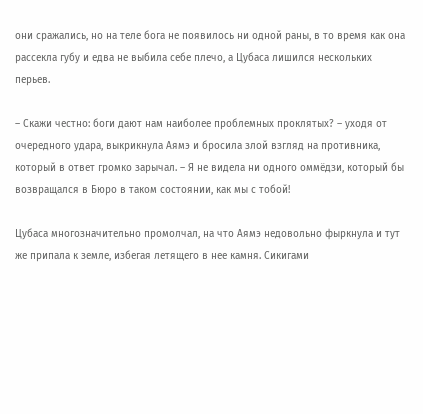они сражались, но на теле бога не появилось ни одной раны, в то время как она рассекла губу и едва не выбила себе плечо, а Цубаса лишился нескольких перьев.

– Скажи честно: боги дают нам наиболее проблемных проклятых? – уходя от очередного удара, выкрикнула Аямэ и бросила злой взгляд на противника, который в ответ громко зарычал. – Я не видела ни одного оммёдзи, который бы возвращался в Бюро в таком состоянии, как мы с тобой!

Цубаса многозначительно промолчал, на что Аямэ недовольно фыркнула и тут же припала к земле, избегая летящего в нее камня. Сикигами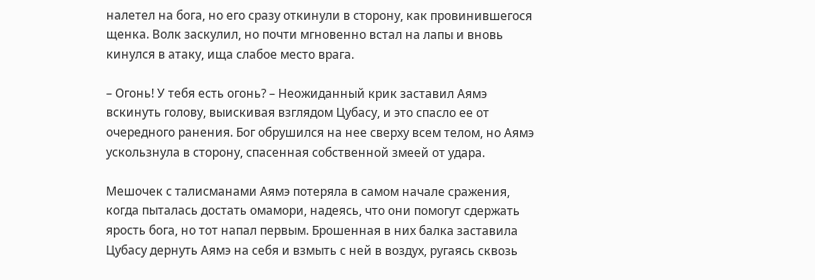налетел на бога, но его сразу откинули в сторону, как провинившегося щенка. Волк заскулил, но почти мгновенно встал на лапы и вновь кинулся в атаку, ища слабое место врага.

– Огонь! У тебя есть огонь? – Неожиданный крик заставил Аямэ вскинуть голову, выискивая взглядом Цубасу, и это спасло ее от очередного ранения. Бог обрушился на нее сверху всем телом, но Аямэ ускользнула в сторону, спасенная собственной змеей от удара.

Мешочек с талисманами Аямэ потеряла в самом начале сражения, когда пыталась достать омамори, надеясь, что они помогут сдержать ярость бога, но тот напал первым. Брошенная в них балка заставила Цубасу дернуть Аямэ на себя и взмыть с ней в воздух, ругаясь сквозь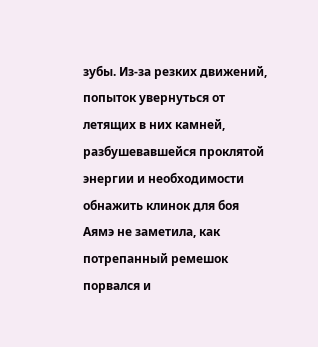зубы. Из-за резких движений, попыток увернуться от летящих в них камней, разбушевавшейся проклятой энергии и необходимости обнажить клинок для боя Аямэ не заметила, как потрепанный ремешок порвался и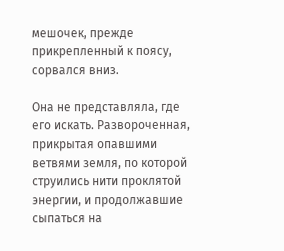мешочек, прежде прикрепленный к поясу, сорвался вниз.

Она не представляла, где его искать. Развороченная, прикрытая опавшими ветвями земля, по которой струились нити проклятой энергии, и продолжавшие сыпаться на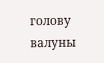голову валуны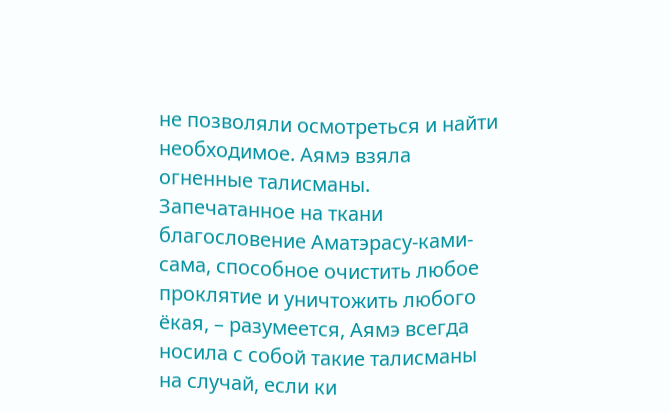не позволяли осмотреться и найти необходимое. Аямэ взяла огненные талисманы. Запечатанное на ткани благословение Аматэрасу-ками-сама, способное очистить любое проклятие и уничтожить любого ёкая, – разумеется, Аямэ всегда носила с собой такие талисманы на случай, если ки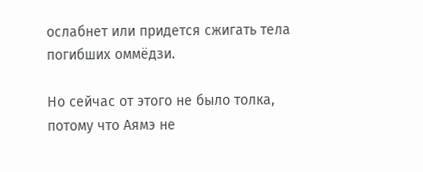ослабнет или придется сжигать тела погибших оммёдзи.

Но сейчас от этого не было толка, потому что Аямэ не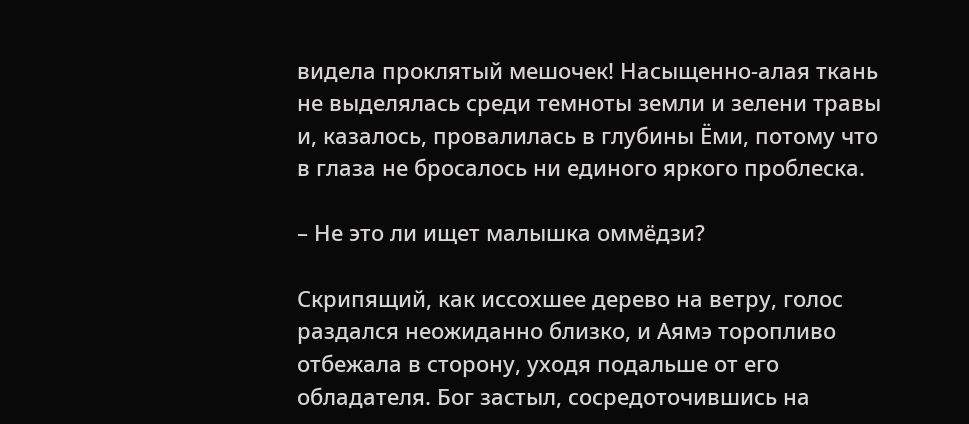видела проклятый мешочек! Насыщенно-алая ткань не выделялась среди темноты земли и зелени травы и, казалось, провалилась в глубины Ёми, потому что в глаза не бросалось ни единого яркого проблеска.

– Не это ли ищет малышка оммёдзи?

Скрипящий, как иссохшее дерево на ветру, голос раздался неожиданно близко, и Аямэ торопливо отбежала в сторону, уходя подальше от его обладателя. Бог застыл, сосредоточившись на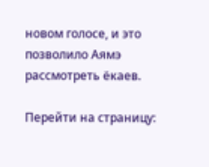новом голосе, и это позволило Аямэ рассмотреть ёкаев.

Перейти на страницу: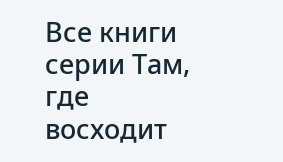Все книги серии Там, где восходит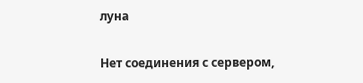луна

Нет соединения с сервером,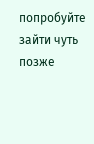попробуйте зайти чуть позже